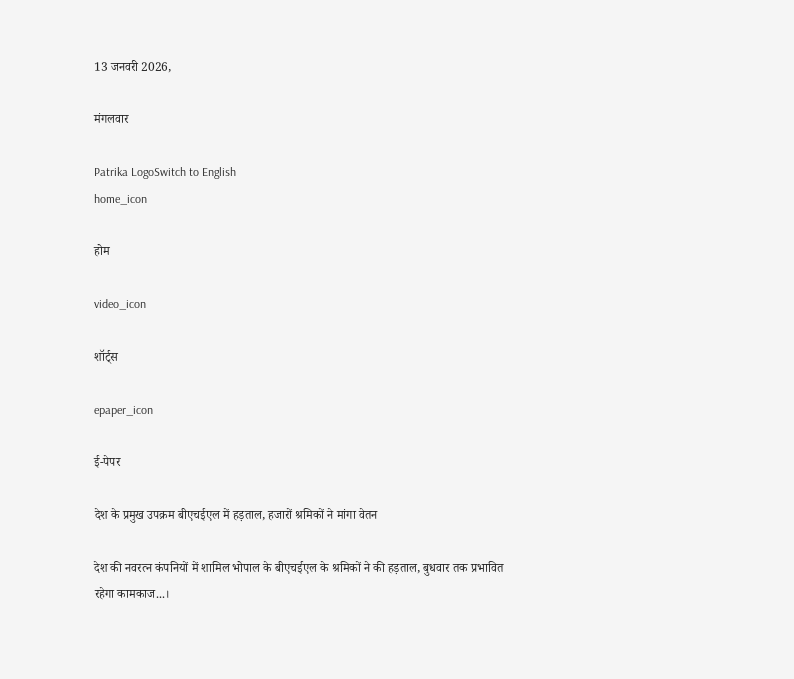13 जनवरी 2026,

मंगलवार

Patrika LogoSwitch to English
home_icon

होम

video_icon

शॉर्ट्स

epaper_icon

ई-पेपर

देश के प्रमुख उपक्रम बीएचईएल में हड़ताल, हजारों श्रमिकों ने मांगा वेतन

देश की नवरत्न कंपनियों में शामिल भोपाल के बीएचईएल के श्रमिकों ने की हड़ताल, बुधवार तक प्रभावित रहेगा कामकाज...।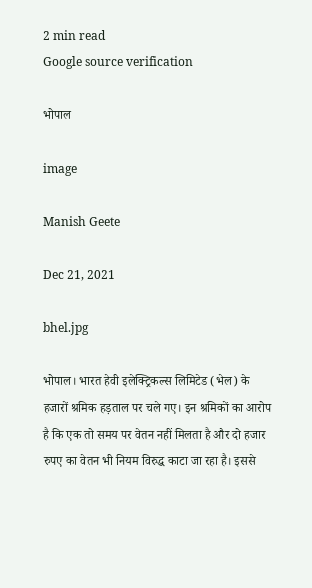2 min read
Google source verification

भोपाल

image

Manish Geete

Dec 21, 2021

bhel.jpg

भोपाल। भारत हेवी इलेक्ट्रिकल्स लिमिटेड (भेल) के हजारों श्रमिक हड़ताल पर चले गए। इन श्रमिकों का आरोप है कि एक तो समय पर वेतन नहीं मिलता है और दो हजार रुपए का वेतन भी नियम विरुद्ध काटा जा रहा है। इससे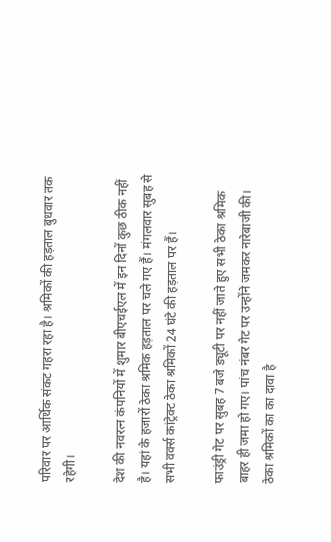परिवार पर आर्थिक संकट गहरा रहा है। श्रमिकों की हड़ताल बुधवार तक रहेगी।

देश की नवरत्न कंपनियों में शुमार बीएचईएल में इन दिनों कुछ ठीक नहीं है। यहां के हजारों ठेका श्रमिक हड़ताल पर चले गए हैं। मंगलवार सुबह से सभी वर्क्स कांट्रेक्ट ठेका श्रमिकों 24 घंटे की हड़ताल पर हैं।

फाउंड्री गेट पर सुबह 7 बजे ड्यूटी पर नहीं जाते हुए सभी ठेका श्रमिक बाहर ही जमा हो गए। पांच नंबर गेट पर उन्होंने जमकर नारेबाजी की। ठेका श्रमिकों का का दावा है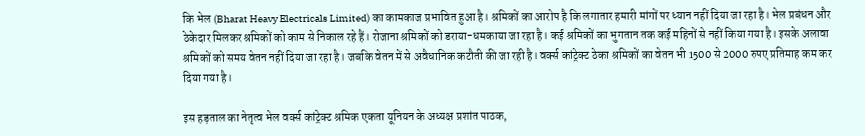कि भेल (Bharat Heavy Electricals Limited) का कामकाज प्रभावित हुआ है। श्रमिकों का आरोप है कि लगातार हमारी मांगों पर ध्यान नहीं दिया जा रहा है। भेल प्रबंधन और ठेकेदार मिलकर श्रमिकों को काम से निकाल रहे हैं। रोजाना श्रमिकों को डराया-धमकाया जा रहा है। कई श्रमिकों का भुगतान तक कई महिनों से नहीं किया गया है। इसके अलावा श्रमिकों को समय वेतन नहीं दिया जा रहा है। जबकि वेतन में से अवैधानिक कटौती की जा रही है। वर्क्स कांट्रेक्ट ठेका श्रमिकों का वेतन भी 1500 से 2000 रुपए प्रतिमाह कम कर दिया गया है।

इस हड़ताल का नेतृत्व भेल वर्क्स कांट्रेक्ट श्रमिक एकता यूनियन के अध्यक्ष प्रशांत पाठक,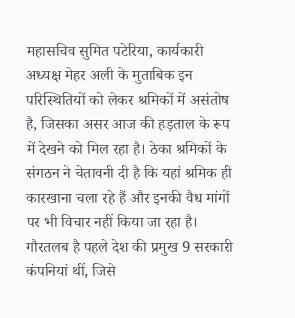महासचिव सुमित पटेरिया, कार्यकारी अध्यक्ष मेहर अली के मुताबिक इन परिस्थितियों को लेकर श्रमिकों में असंतोष है, जिसका असर आज की हड़ताल के रूप में देखने को मिल रहा है। ठेका श्रमिकों के संगठन ने चेतावनी दी है कि यहां श्रमिक ही कारखाना चला रहे हैं और इनकी वैध मांगों पर भी विचार नहीं किया जा रहा है। गौरतलब है पहले देश की प्रमुख 9 सरकारी कंपनियां थीं, जिसे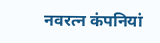नवरत्न कंपनियां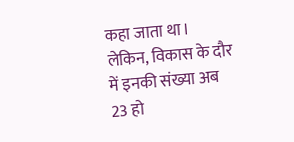कहा जाता था। लेकिन, विकास के दौर में इनकी संख्या अब 23 हो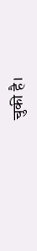चुकी है।